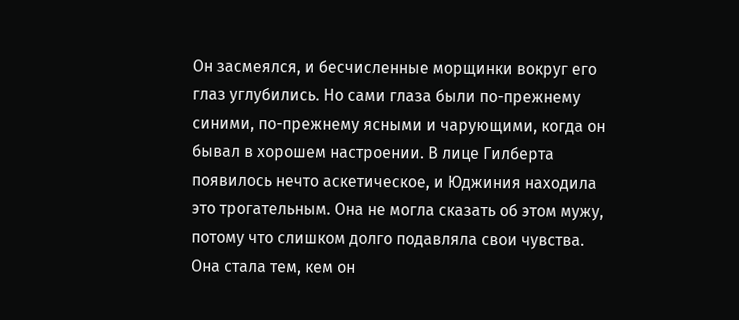Он засмеялся, и бесчисленные морщинки вокруг его глаз углубились. Но сами глаза были по-прежнему синими, по-прежнему ясными и чарующими, когда он бывал в хорошем настроении. В лице Гилберта появилось нечто аскетическое, и Юджиния находила это трогательным. Она не могла сказать об этом мужу, потому что слишком долго подавляла свои чувства. Она стала тем, кем он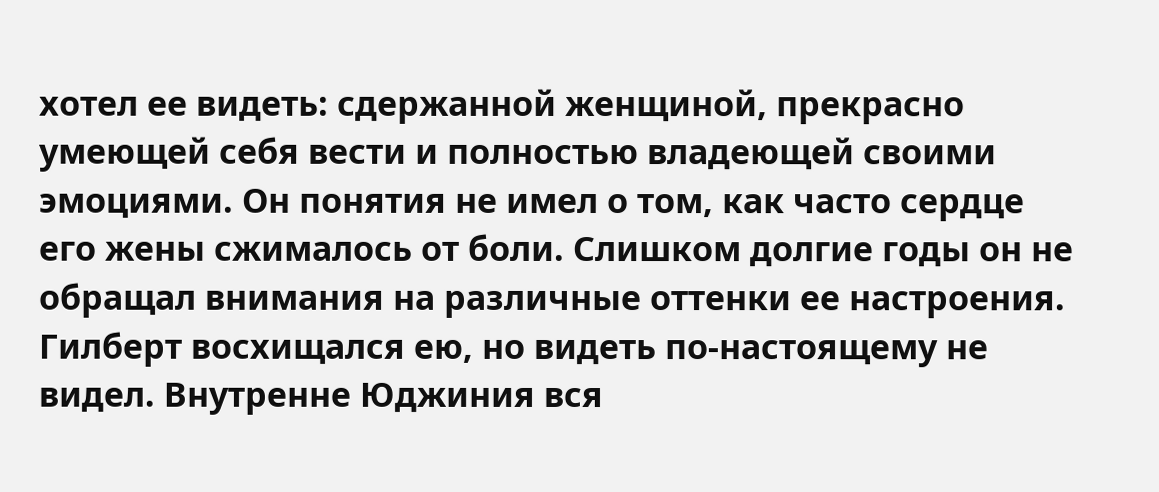хотел ее видеть: сдержанной женщиной, прекрасно умеющей себя вести и полностью владеющей своими эмоциями. Он понятия не имел о том, как часто сердце его жены сжималось от боли. Слишком долгие годы он не обращал внимания на различные оттенки ее настроения. Гилберт восхищался ею, но видеть по-настоящему не видел. Внутренне Юджиния вся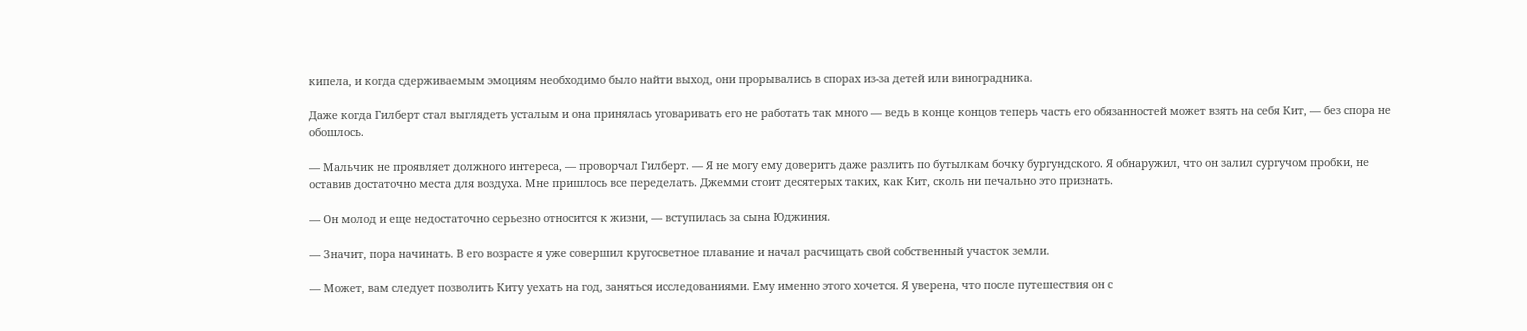кипела, и когда сдерживаемым эмоциям необходимо было найти выход, они прорывались в спорах из-за детей или виноградника.

Даже когда Гилберт стал выглядеть усталым и она принялась уговаривать его не работать так много — ведь в конце концов теперь часть его обязанностей может взять на себя Кит, — без спора не обошлось.

— Мальчик не проявляет должного интереса, — проворчал Гилберт. — Я не могу ему доверить даже разлить по бутылкам бочку бургундского. Я обнаружил, что он залил сургучом пробки, не оставив достаточно места для воздуха. Мне пришлось все переделать. Джемми стоит десятерых таких, как Кит, сколь ни печально это признать.

— Он молод и еще недостаточно серьезно относится к жизни, — вступилась за сына Юджиния.

— Значит, пора начинать. В его возрасте я уже совершил кругосветное плавание и начал расчищать свой собственный участок земли.

— Может, вам следует позволить Киту уехать на год, заняться исследованиями. Ему именно этого хочется. Я уверена, что после путешествия он с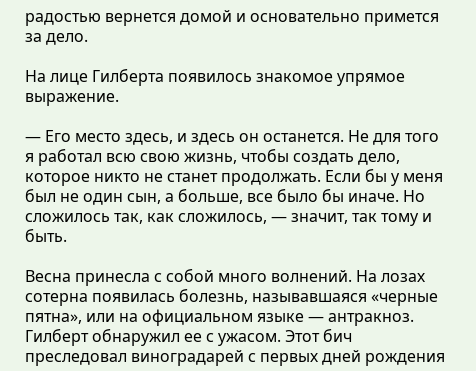радостью вернется домой и основательно примется за дело.

На лице Гилберта появилось знакомое упрямое выражение.

— Его место здесь, и здесь он останется. Не для того я работал всю свою жизнь, чтобы создать дело, которое никто не станет продолжать. Если бы у меня был не один сын, а больше, все было бы иначе. Но сложилось так, как сложилось, — значит, так тому и быть.

Весна принесла с собой много волнений. На лозах сотерна появилась болезнь, называвшаяся «черные пятна», или на официальном языке — антракноз. Гилберт обнаружил ее с ужасом. Этот бич преследовал виноградарей с первых дней рождения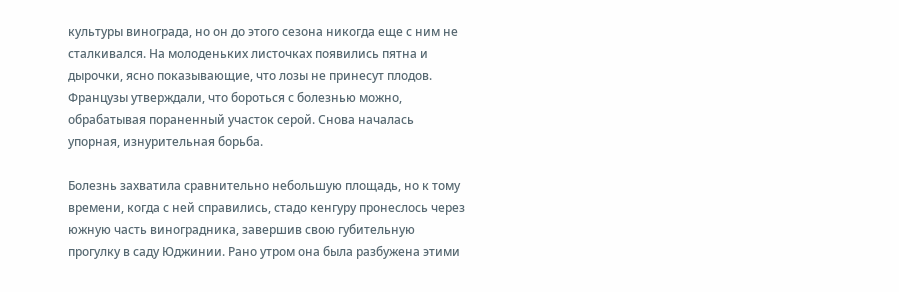культуры винограда, но он до этого сезона никогда еще с ним не сталкивался. На молоденьких листочках появились пятна и дырочки, ясно показывающие, что лозы не принесут плодов. Французы утверждали, что бороться с болезнью можно, обрабатывая пораненный участок серой. Снова началась упорная, изнурительная борьба.

Болезнь захватила сравнительно небольшую площадь, но к тому времени, когда с ней справились, стадо кенгуру пронеслось через южную часть виноградника, завершив свою губительную прогулку в саду Юджинии. Рано утром она была разбужена этими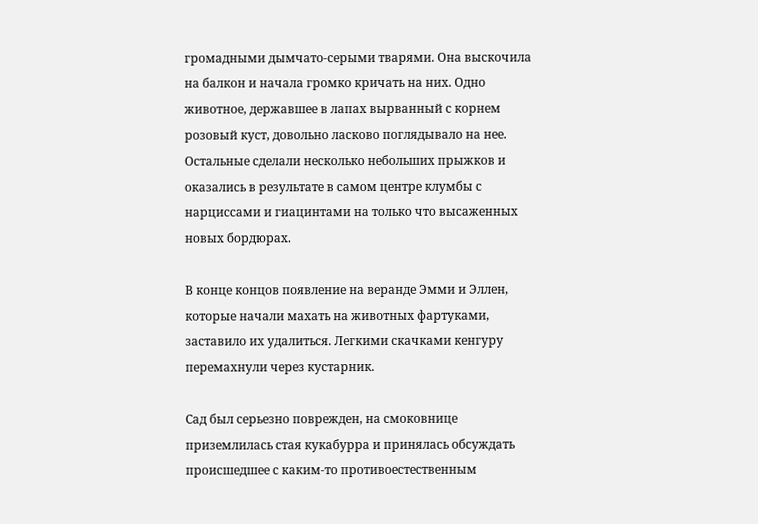громадными дымчато-серыми тварями. Она выскочила на балкон и начала громко кричать на них. Одно животное, державшее в лапах вырванный с корнем розовый куст, довольно ласково поглядывало на нее. Остальные сделали несколько небольших прыжков и оказались в результате в самом центре клумбы с нарциссами и гиацинтами на только что высаженных новых бордюрах.

В конце концов появление на веранде Эмми и Эллен, которые начали махать на животных фартуками, заставило их удалиться. Легкими скачками кенгуру перемахнули через кустарник.

Сад был серьезно поврежден, на смоковнице приземлилась стая кукабурра и принялась обсуждать происшедшее с каким-то противоестественным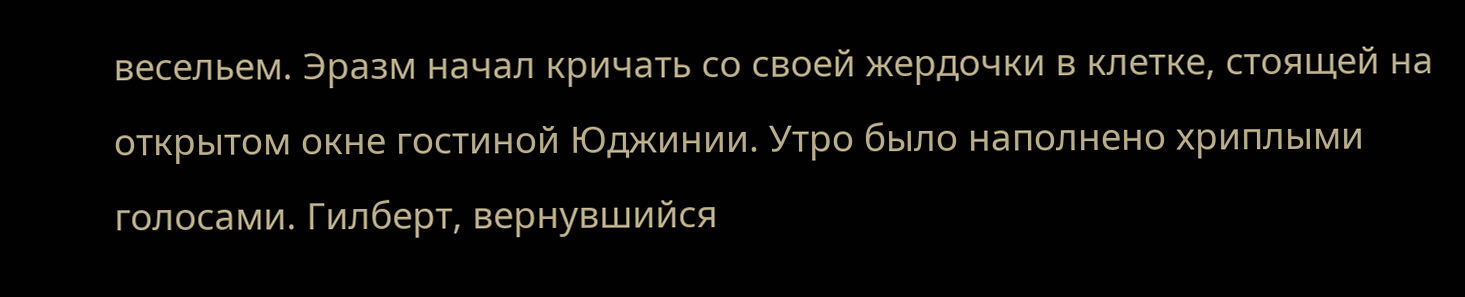весельем. Эразм начал кричать со своей жердочки в клетке, стоящей на открытом окне гостиной Юджинии. Утро было наполнено хриплыми голосами. Гилберт, вернувшийся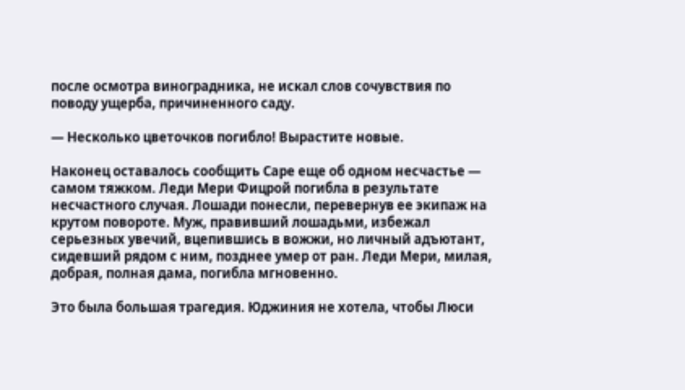после осмотра виноградника, не искал слов сочувствия по поводу ущерба, причиненного саду.

— Несколько цветочков погибло! Вырастите новые.

Наконец оставалось сообщить Саре еще об одном несчастье — самом тяжком. Леди Мери Фицрой погибла в результате несчастного случая. Лошади понесли, перевернув ее экипаж на крутом повороте. Муж, правивший лошадьми, избежал серьезных увечий, вцепившись в вожжи, но личный адъютант, сидевший рядом с ним, позднее умер от ран. Леди Мери, милая, добрая, полная дама, погибла мгновенно.

Это была большая трагедия. Юджиния не хотела, чтобы Люси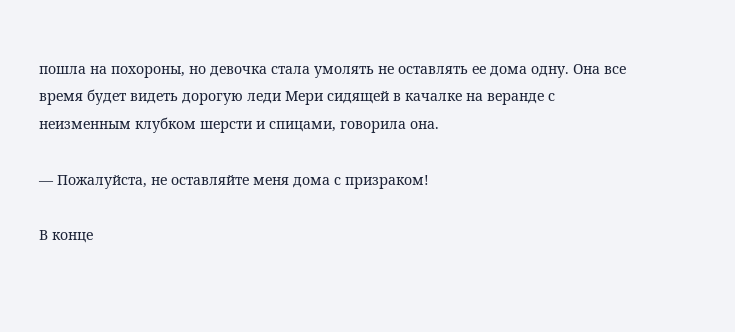пошла на похороны, но девочка стала умолять не оставлять ее дома одну. Она все время будет видеть дорогую леди Мери сидящей в качалке на веранде с неизменным клубком шерсти и спицами, говорила она.

— Пожалуйста, не оставляйте меня дома с призраком!

В конце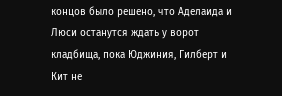концов было решено, что Аделаида и Люси останутся ждать у ворот кладбища, пока Юджиния, Гилберт и Кит не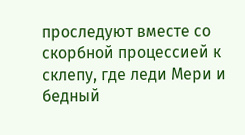проследуют вместе со скорбной процессией к склепу, где леди Мери и бедный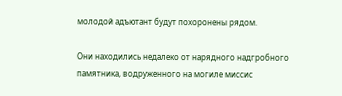молодой адъютант будут похоронены рядом.

Они находились недалеко от нарядного надгробного памятника, водруженного на могиле миссис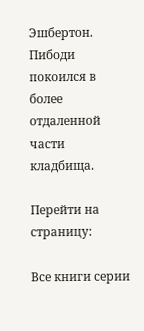Эшбертон. Пибоди покоился в более отдаленной части кладбища.

Перейти на страницу:

Все книги серии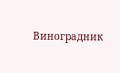Виноградник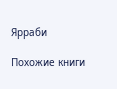Ярраби

Похожие книги